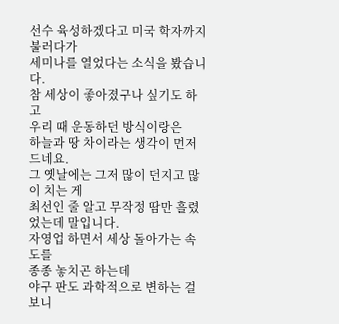선수 육성하겠다고 미국 학자까지 불러다가
세미나를 열었다는 소식을 봤습니다.
참 세상이 좋아졌구나 싶기도 하고
우리 때 운동하던 방식이랑은
하늘과 땅 차이라는 생각이 먼저 드네요.
그 옛날에는 그저 많이 던지고 많이 치는 게
최선인 줄 알고 무작정 땀만 흘렸었는데 말입니다.
자영업 하면서 세상 돌아가는 속도를
종종 놓치곤 하는데
야구 판도 과학적으로 변하는 걸 보니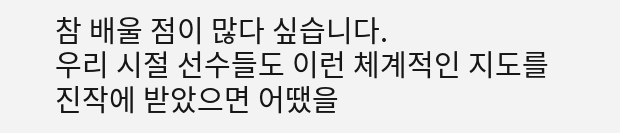참 배울 점이 많다 싶습니다.
우리 시절 선수들도 이런 체계적인 지도를
진작에 받았으면 어땠을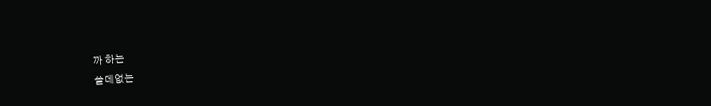까 하는
쓸데없는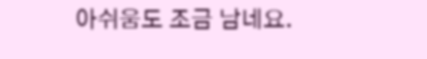아쉬움도 조금 남네요.